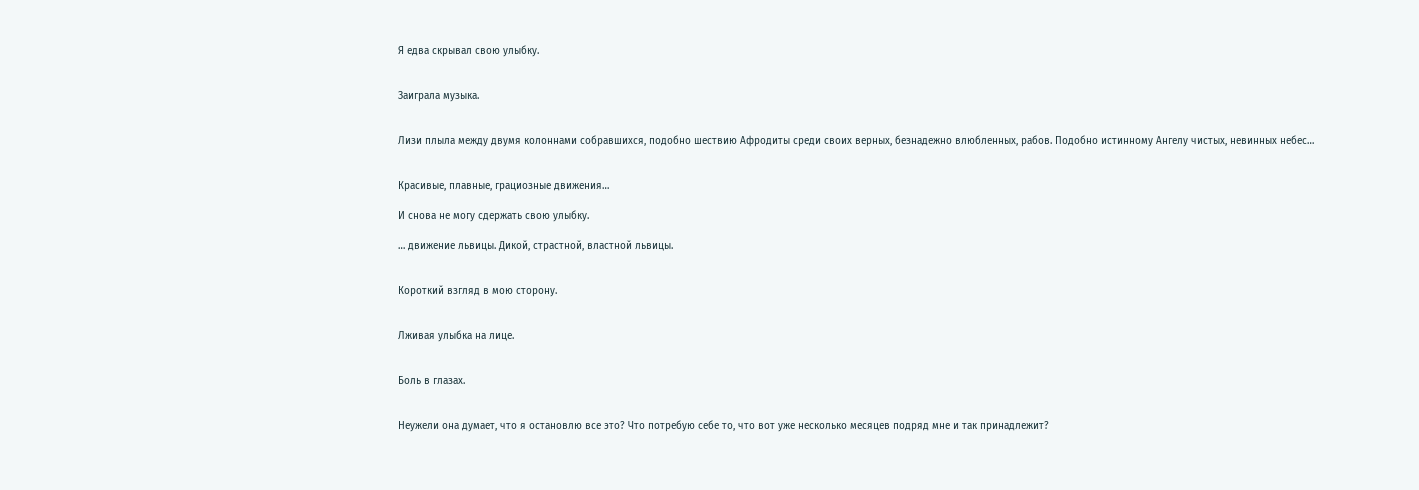Я едва скрывал свою улыбку.


Заиграла музыка.


Лизи плыла между двумя колоннами собравшихся, подобно шествию Афродиты среди своих верных, безнадежно влюбленных, рабов. Подобно истинному Ангелу чистых, невинных небес…


Красивые, плавные, грациозные движения…

И снова не могу сдержать свою улыбку.

… движение львицы. Дикой, страстной, властной львицы.


Короткий взгляд в мою сторону.


Лживая улыбка на лице.


Боль в глазах.


Неужели она думает, что я остановлю все это? Что потребую себе то, что вот уже несколько месяцев подряд мне и так принадлежит?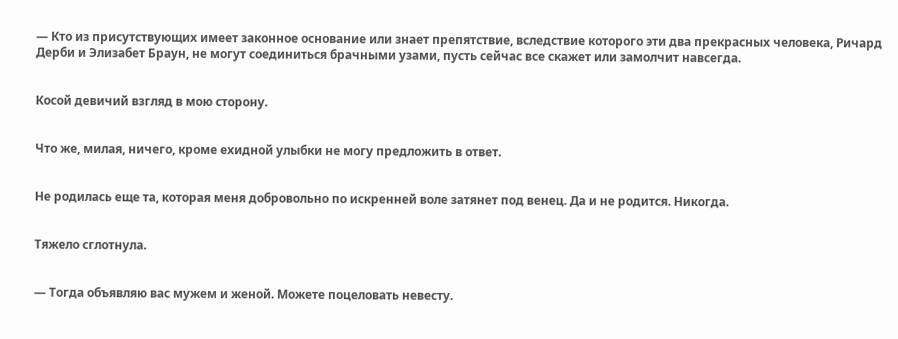— Кто из присутствующих имеет законное основание или знает препятствие, вследствие которого эти два прекрасных человека, Ричард Дерби и Элизабет Браун, не могут соединиться брачными узами, пусть сейчас все скажет или замолчит навсегда.


Косой девичий взгляд в мою сторону.


Что же, милая, ничего, кроме ехидной улыбки не могу предложить в ответ.


Не родилась еще та, которая меня добровольно по искренней воле затянет под венец. Да и не родится. Никогда.


Тяжело сглотнула.


— Тогда объявляю вас мужем и женой. Можете поцеловать невесту.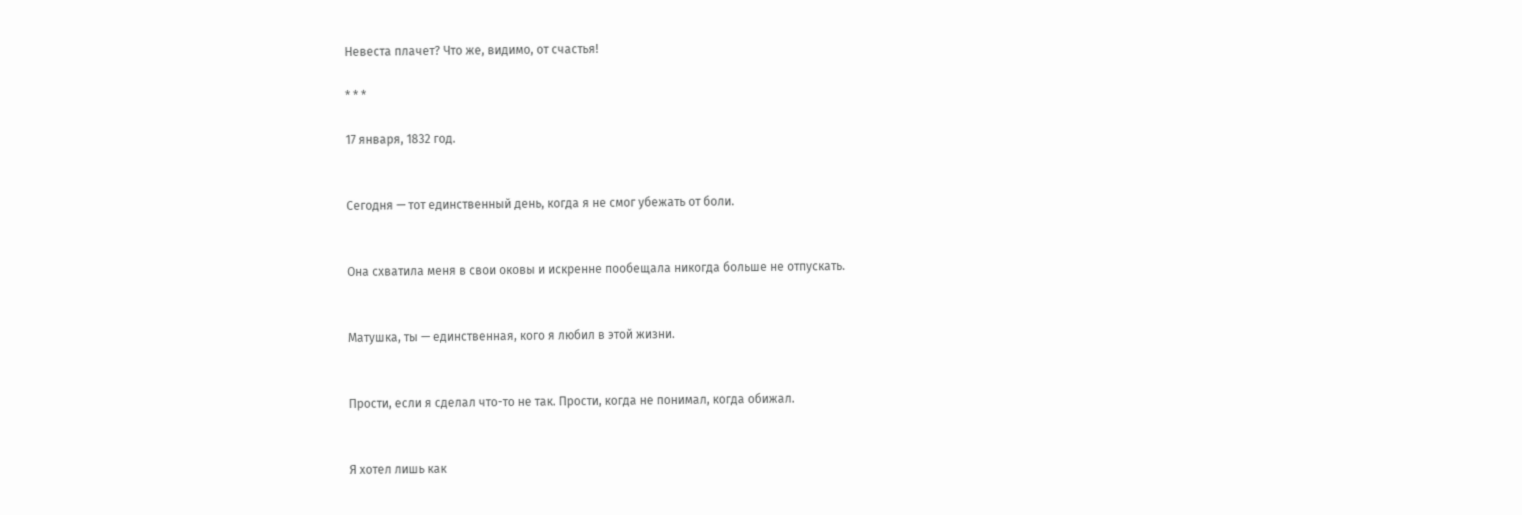Невеста плачет? Что же, видимо, от счастья!

* * *

17 января, 1832 год.


Сегодня — тот единственный день, когда я не смог убежать от боли.


Она схватила меня в свои оковы и искренне пообещала никогда больше не отпускать.


Матушка, ты — единственная, кого я любил в этой жизни.


Прости, если я сделал что-то не так. Прости, когда не понимал, когда обижал.


Я хотел лишь как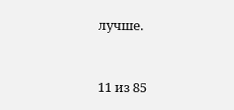лучше.



11 из 85